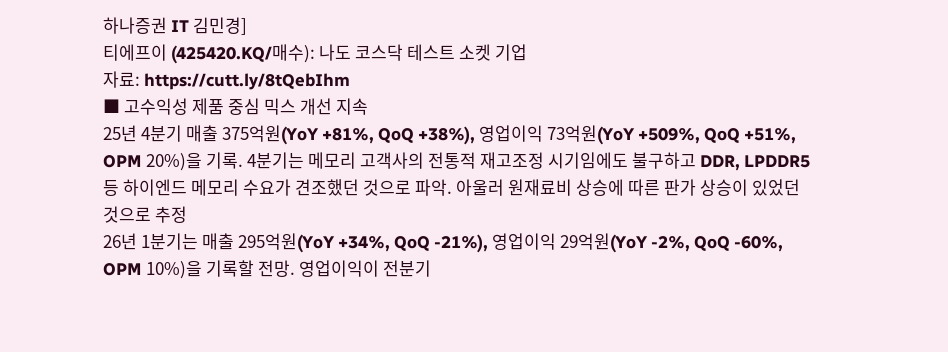하나증권 IT 김민경]
티에프이 (425420.KQ/매수): 나도 코스닥 테스트 소켓 기업
자료: https://cutt.ly/8tQebIhm
■ 고수익성 제품 중심 믹스 개선 지속
25년 4분기 매출 375억원(YoY +81%, QoQ +38%), 영업이익 73억원(YoY +509%, QoQ +51%, OPM 20%)을 기록. 4분기는 메모리 고객사의 전통적 재고조정 시기임에도 불구하고 DDR, LPDDR5 등 하이엔드 메모리 수요가 견조했던 것으로 파악. 아울러 원재료비 상승에 따른 판가 상승이 있었던 것으로 추정
26년 1분기는 매출 295억원(YoY +34%, QoQ -21%), 영업이익 29억원(YoY -2%, QoQ -60%, OPM 10%)을 기록할 전망. 영업이익이 전분기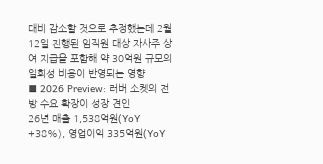대비 감소할 것으로 추정했는데 2월 12일 진행된 임직원 대상 자사주 상여 지급을 포함해 약 30억원 규모의 일회성 비용이 반영되는 영향
■ 2026 Preview: 러버 소켓의 전방 수요 확장이 성장 견인
26년 매출 1,538억원(YoY +38%), 영업이익 335억원(YoY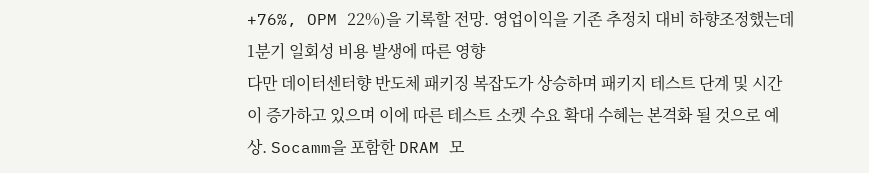+76%, OPM 22%)을 기록할 전망. 영업이익을 기존 추정치 대비 하향조정했는데 1분기 일회성 비용 발생에 따른 영향
다만 데이터센터향 반도체 패키징 복잡도가 상승하며 패키지 테스트 단계 및 시간이 증가하고 있으며 이에 따른 테스트 소켓 수요 확대 수혜는 본격화 될 것으로 예상. Socamm을 포함한 DRAM 모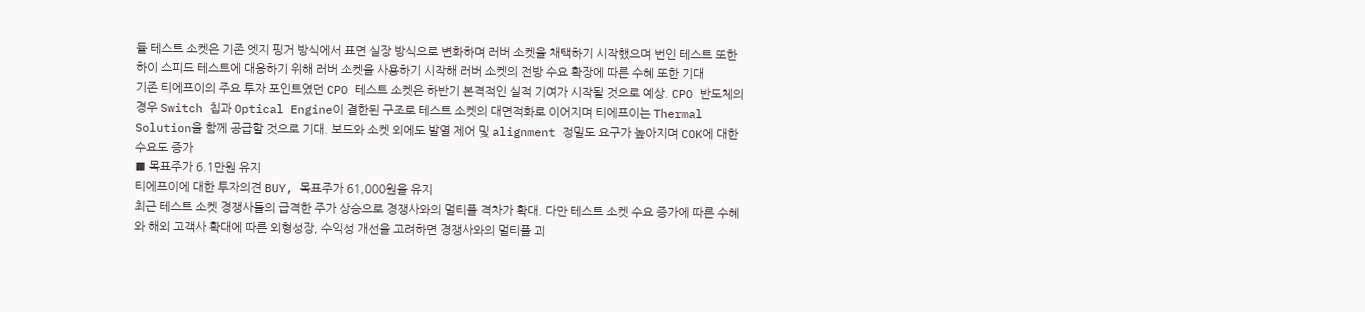듈 테스트 소켓은 기존 엣지 핑거 방식에서 표면 실장 방식으로 변화하며 러버 소켓을 채택하기 시작했으며 번인 테스트 또한 하이 스피드 테스트에 대응하기 위해 러버 소켓을 사용하기 시작해 러버 소켓의 전방 수요 확장에 따른 수혜 또한 기대
기존 티에프이의 주요 투자 포인트였던 CPO 테스트 소켓은 하반기 본격적인 실적 기여가 시작될 것으로 예상. CPO 반도체의 경우 Switch 칩과 Optical Engine이 결한된 구조로 테스트 소켓의 대면적화로 이어지며 티에프이는 Thermal Solution을 함께 공급할 것으로 기대. 보드와 소켓 외에도 발열 제어 및 alignment 정밀도 요구가 높아지며 COK에 대한 수요도 증가
■ 목표주가 6.1만원 유지
티에프이에 대한 투자의견 BUY, 목표주가 61,000원을 유지
최근 테스트 소켓 경쟁사들의 급격한 주가 상승으로 경쟁사와의 멀티플 격차가 확대. 다만 테스트 소켓 수요 증가에 따른 수혜와 해외 고객사 확대에 따른 외형성장, 수익성 개선을 고려하면 경쟁사와의 멀티플 괴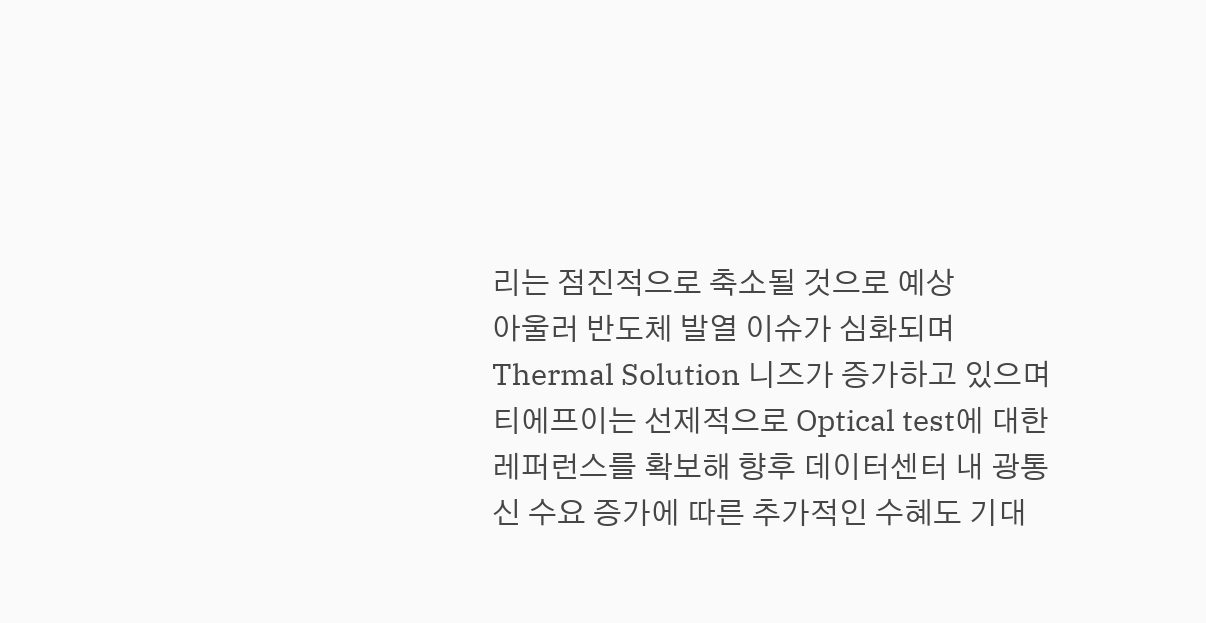리는 점진적으로 축소될 것으로 예상
아울러 반도체 발열 이슈가 심화되며 Thermal Solution 니즈가 증가하고 있으며 티에프이는 선제적으로 Optical test에 대한 레퍼런스를 확보해 향후 데이터센터 내 광통신 수요 증가에 따른 추가적인 수혜도 기대